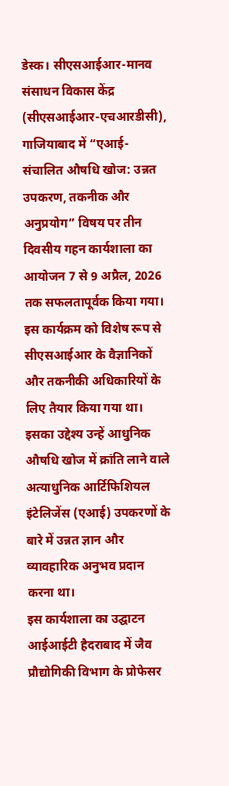डेस्क। सीएसआईआर-मानव संसाधन विकास केंद्र (सीएसआईआर-एचआरडीसी), गाजियाबाद में “एआई-संचालित औषधि खोज: उन्नत उपकरण, तकनीक और अनुप्रयोग” विषय पर तीन दिवसीय गहन कार्यशाला का आयोजन 7 से 9 अप्रैल, 2026 तक सफलतापूर्वक किया गया। इस कार्यक्रम को विशेष रूप से सीएसआईआर के वैज्ञानिकों और तकनीकी अधिकारियों के लिए तैयार किया गया था। इसका उद्देश्य उन्हें आधुनिक औषधि खोज में क्रांति लाने वाले अत्याधुनिक आर्टिफिशियल इंटेलिजेंस (एआई) उपकरणों के बारे में उन्नत ज्ञान और व्यावहारिक अनुभव प्रदान करना था।
इस कार्यशाला का उद्घाटन आईआईटी हैदराबाद में जैव प्रौद्योगिकी विभाग के प्रोफेसर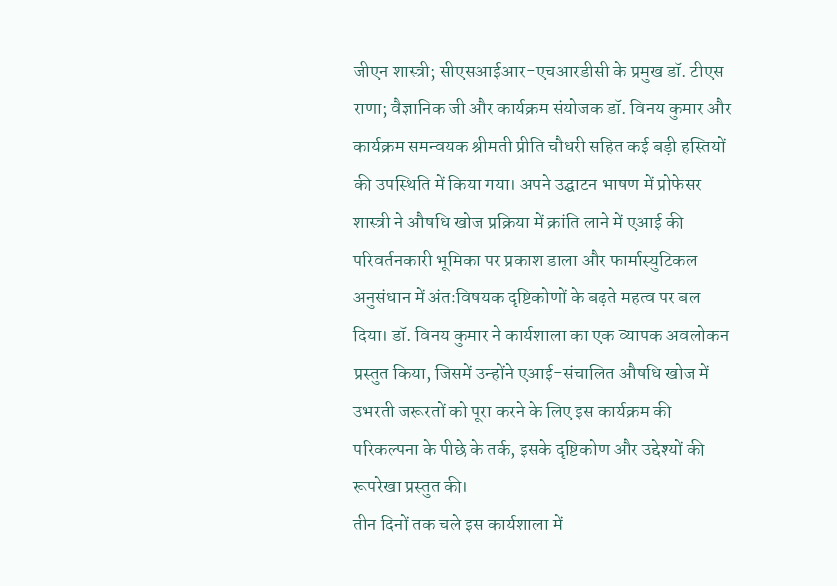जीएन शास्त्री; सीएसआईआर-एचआरडीसी के प्रमुख डॉ. टीएस राणा; वैज्ञानिक जी और कार्यक्रम संयोजक डॉ. विनय कुमार और कार्यक्रम समन्वयक श्रीमती प्रीति चौधरी सहित कई बड़ी हस्तियों की उपस्थिति में किया गया। अपने उद्घाटन भाषण में प्रोफेसर शास्त्री ने औषधि खोज प्रक्रिया में क्रांति लाने में एआई की परिवर्तनकारी भूमिका पर प्रकाश डाला और फार्मास्युटिकल अनुसंधान में अंतःविषयक दृष्टिकोणों के बढ़ते महत्व पर बल दिया। डॉ. विनय कुमार ने कार्यशाला का एक व्यापक अवलोकन प्रस्तुत किया, जिसमें उन्होंने एआई-संचालित औषधि खोज में उभरती जरूरतों को पूरा करने के लिए इस कार्यक्रम की परिकल्पना के पीछे के तर्क, इसके दृष्टिकोण और उद्देश्यों की रूपरेखा प्रस्तुत की।
तीन दिनों तक चले इस कार्यशाला में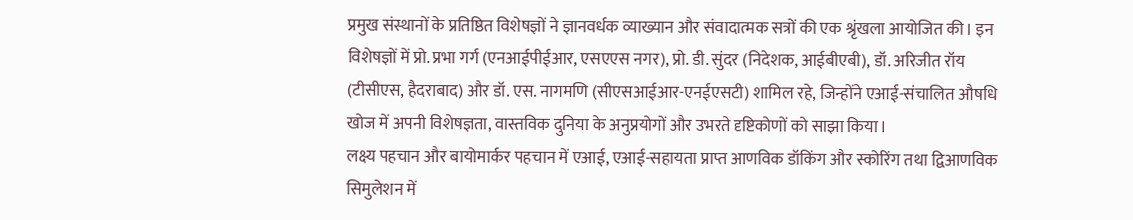प्रमुख संस्थानों के प्रतिष्ठित विशेषज्ञों ने ज्ञानवर्धक व्याख्यान और संवादात्मक सत्रों की एक श्रृंखला आयोजित की। इन विशेषज्ञों में प्रो. प्रभा गर्ग (एनआईपीईआर, एसएएस नगर), प्रो. डी. सुंदर (निदेशक, आईबीएबी), डॉ. अरिजीत रॉय (टीसीएस, हैदराबाद) और डॉ. एस. नागमणि (सीएसआईआर-एनईएसटी) शामिल रहे, जिन्होंने एआई-संचालित औषधि खोज में अपनी विशेषज्ञता, वास्तविक दुनिया के अनुप्रयोगों और उभरते दृष्टिकोणों को साझा किया।
लक्ष्य पहचान और बायोमार्कर पहचान में एआई, एआई-सहायता प्राप्त आणविक डॉकिंग और स्कोरिंग तथा द्विआणविक सिमुलेशन में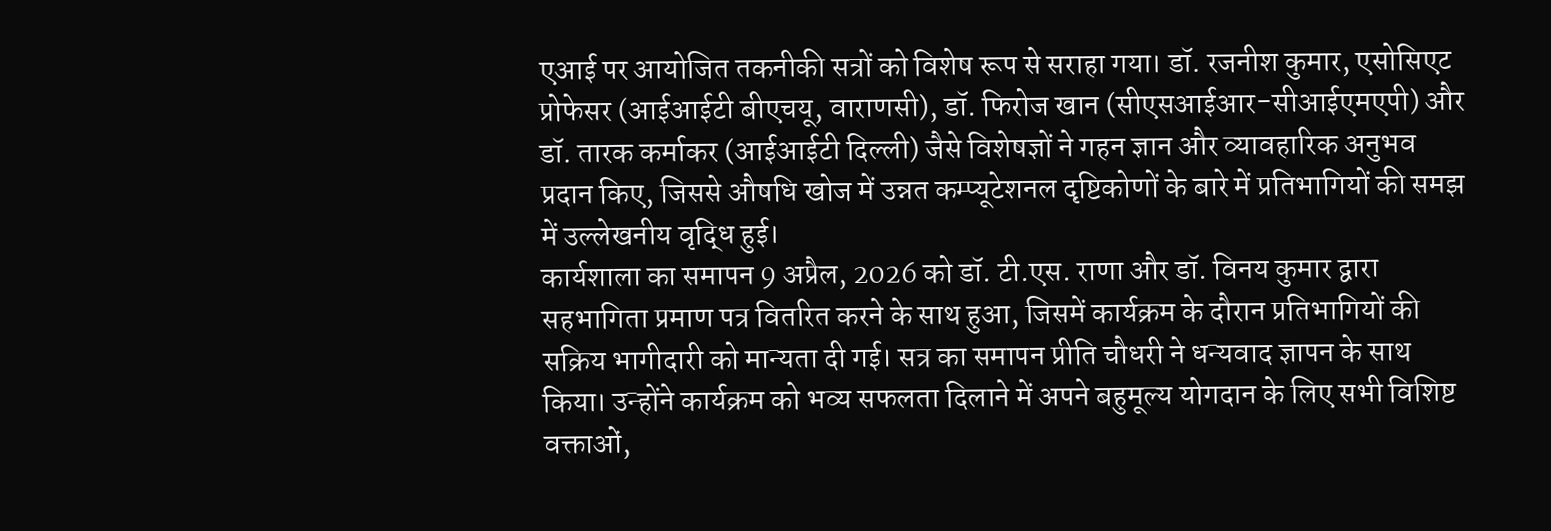एआई पर आयोजित तकनीकी सत्रों को विशेष रूप से सराहा गया। डॉ. रजनीश कुमार, एसोसिएट प्रोफेसर (आईआईटी बीएचयू, वाराणसी), डॉ. फिरोज खान (सीएसआईआर-सीआईएमएपी) और डॉ. तारक कर्माकर (आईआईटी दिल्ली) जैसे विशेषज्ञों ने गहन ज्ञान और व्यावहारिक अनुभव प्रदान किए, जिससे औषधि खोज में उन्नत कम्प्यूटेशनल दृष्टिकोणों के बारे में प्रतिभागियों की समझ में उल्लेखनीय वृद्धि हुई।
कार्यशाला का समापन 9 अप्रैल, 2026 को डॉ. टी.एस. राणा और डॉ. विनय कुमार द्वारा सहभागिता प्रमाण पत्र वितरित करने के साथ हुआ, जिसमें कार्यक्रम के दौरान प्रतिभागियों की सक्रिय भागीदारी को मान्यता दी गई। सत्र का समापन प्रीति चौधरी ने धन्यवाद ज्ञापन के साथ किया। उन्होंने कार्यक्रम को भव्य सफलता दिलाने में अपने बहुमूल्य योगदान के लिए सभी विशिष्ट वक्ताओं,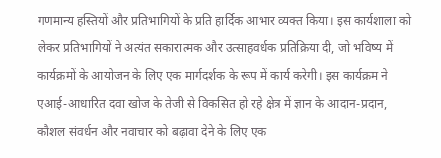गणमान्य हस्तियों और प्रतिभागियों के प्रति हार्दिक आभार व्यक्त किया। इस कार्यशाला को लेकर प्रतिभागियों ने अत्यंत सकारात्मक और उत्साहवर्धक प्रतिक्रिया दी, जो भविष्य में कार्यक्रमों के आयोजन के लिए एक मार्गदर्शक के रूप में कार्य करेगी। इस कार्यक्रम ने एआई-आधारित दवा खोज के तेजी से विकसित हो रहे क्षेत्र में ज्ञान के आदान-प्रदान, कौशल संवर्धन और नवाचार को बढ़ावा देने के लिए एक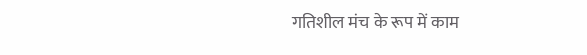गतिशील मंच के रूप में काम